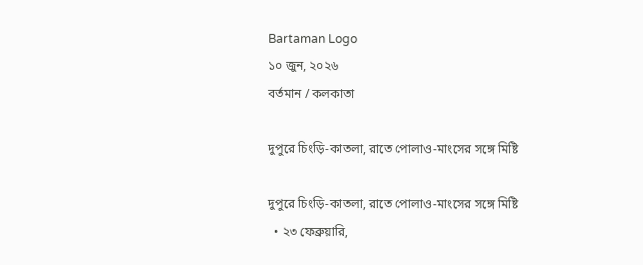Bartaman Logo
১০ জুন, ২০২৬
বর্তমান / কলকাতা

দুপুরে চিংড়ি-কাতলা, রাতে পোলাও-মাংসের সঙ্গে মিষ্টি

দুপুরে চিংড়ি-কাতলা, রাতে পোলাও-মাংসের সঙ্গে মিষ্টি
  • ২৩ ফেব্রুয়ারি,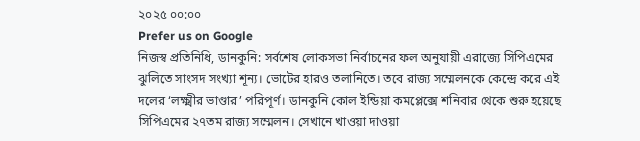২০২৫ ০০:০০
Prefer us on Google
নিজস্ব প্রতিনিধি, ডানকুনি: সর্বশেষ লোকসভা নির্বাচনের ফল অনুযায়ী এরাজ্যে সিপিএমের ঝুলিতে সাংসদ সংখ্যা শূন্য। ভোটের হারও তলানিতে। তবে রাজ্য সম্মেলনকে কেন্দ্রে করে এই দলের ‘লক্ষ্মীর ভাণ্ডার’ পরিপূর্ণ। ডানকুনি কোল ইন্ডিয়া কমপ্লেক্সে শনিবার থেকে শুরু হয়েছে সিপিএমের ২৭তম রাজ্য সম্মেলন। সেখানে খাওয়া দাওয়া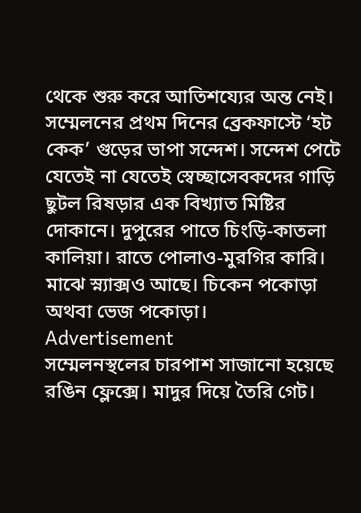থেকে শুরু করে আতিশয্যের অন্ত নেই। সম্মেলনের প্রথম দিনের ব্রেকফাস্টে ‘হট কেক’ গুড়ের ভাপা সন্দেশ। সন্দেশ পেটে যেতেই না যেতেই স্বেচ্ছাসেবকদের গাড়ি ছুটল রিষড়ার এক বিখ্যাত মিষ্টির দোকানে। দুপুরের পাতে চিংড়ি-কাতলা কালিয়া। রাতে পোলাও-মুরগির কারি। মাঝে স্ন্যাক্সও আছে। চিকেন পকোড়া অথবা ভেজ পকোড়া।
Advertisement
সম্মেলনস্থলের চারপাশ সাজানো হয়েছে রঙিন ফ্লেক্সে। মাদুর দিয়ে তৈরি গেট।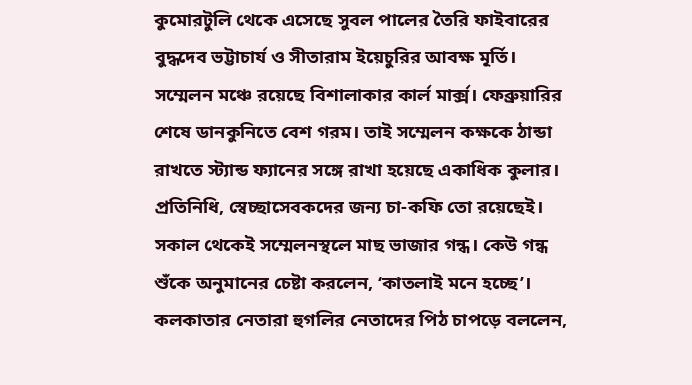কুমোরটুলি থেকে এসেছে সুবল পালের তৈরি ফাইবারের বুদ্ধদেব ভট্টাচার্য ও সীতারাম ইয়েচুরির আবক্ষ মূর্তি। সম্মেলন মঞ্চে রয়েছে বিশালাকার কার্ল মার্ক্স। ফেব্রুয়ারির শেষে ডানকুনিতে বেশ গরম। তাই সম্মেলন কক্ষকে ঠান্ডা রাখতে স্ট্যান্ড ফ্যানের সঙ্গে রাখা হয়েছে একাধিক কুলার। প্রতিনিধি, স্বেচ্ছাসেবকদের জন্য চা-কফি তো রয়েছেই। সকাল থেকেই সম্মেলনস্থলে মাছ ভাজার গন্ধ। কেউ গন্ধ শুঁকে অনুমানের চেষ্টা করলেন, ‘কাতলাই মনে হচ্ছে’। কলকাতার নেতারা হুগলির নেতাদের পিঠ চাপড়ে বললেন,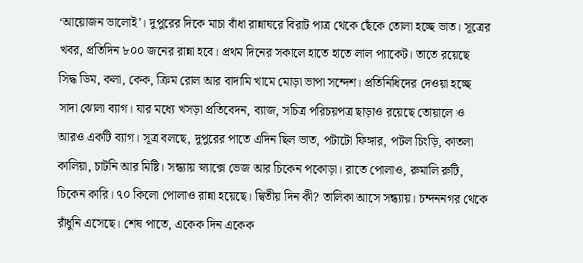‘আয়োজন ভালোই’। দুপুরের দিকে মাচা বাঁধা রান্নাঘরে বিরাট পাত্র থেকে ছেঁকে তোলা হচ্ছে ভাত। সূত্রের খবর, প্রতিদিন ৮০০ জনের রান্না হবে। প্রথম দিনের সকালে হাতে হাতে লাল প্যাকেট। তাতে রয়েছে সিদ্ধ ডিম, কলা, কেক, ক্রিম রোল আর বাদামি খামে মোড়া ভাপা সন্দেশ। প্রতিনিধিদের দেওয়া হচ্ছে সাদা ঝোলা ব্যাগ। যার মধ্যে খসড়া প্রতিবেদন, ব্যাজ, সচিত্র পরিচয়পত্র ছাড়াও রয়েছে তোয়ালে ও আরও একটি ব্যাগ। সূত্র বলছে, দুপুরের পাতে এদিন ছিল ভাত, পটাটো ফিঙ্গার, পটল চিংড়ি, কাতলা কালিয়া, চাটনি আর মিষ্টি। সন্ধ্যায় স্ন্যাক্সে ভেজ আর চিকেন পকোড়া। রাতে পোলাও, রুমালি রুটি, চিকেন কারি। ৭০ কিলো পোলাও রান্না হয়েছে। দ্বিতীয় দিন কী? তালিকা আসে সন্ধ্যায়। চন্দননগর থেকে রাঁধুনি এসেছে। শেষ পাতে, একেক দিন একেক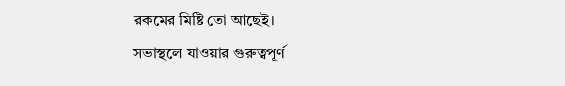রকমের মিষ্টি তো আছেই।
সভাস্থলে যাওয়ার গুরুত্বপূর্ণ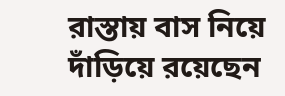রাস্তায় বাস নিয়ে দাঁড়িয়ে রয়েছেন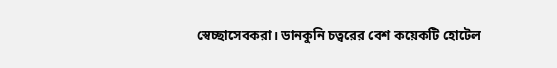স্বেচ্ছাসেবকরা। ডানকুনি চত্বরের বেশ কয়েকটি হোটেল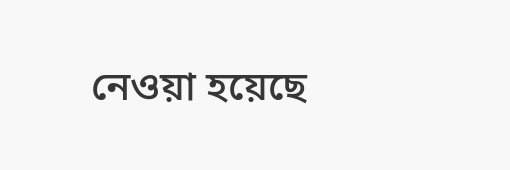নেওয়া হয়েছে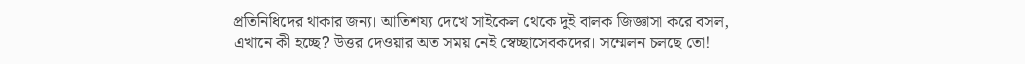প্রতিনিধিদের থাকার জন্য। আতিশয্য দেখে সাইকেল থেকে দুই বালক জিজ্ঞাসা করে বসল, এখানে কী হচ্ছে? উত্তর দেওয়ার অত সময় নেই স্বেচ্ছাসেবকদের। সম্মেলন চলছে তো!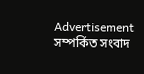Advertisement
সম্পর্কিত সংবাদ